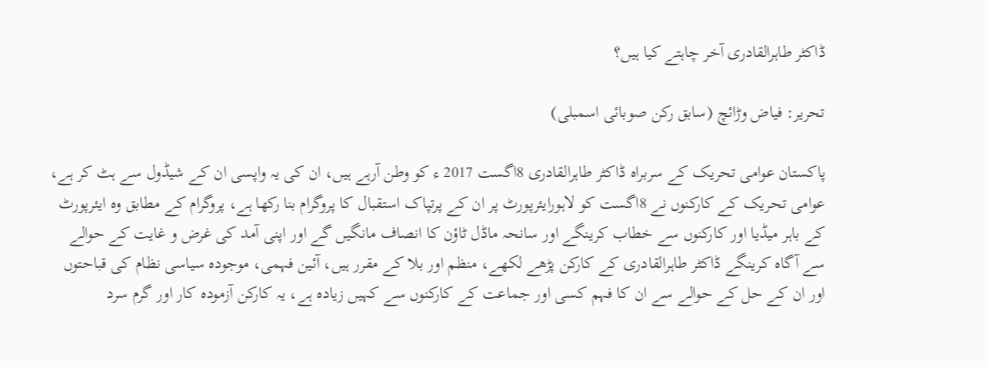ڈاکٹر طاہرالقادری آخر چاہتے کیا ہیں؟

تحریر: فیاض وڑائچ (سابق رکن صوبائی اسمبلی)

پاکستان عوامی تحریک کے سربراہ ڈاکٹر طاہرالقادری 8اگست 2017 ء کو وطن آرہے ہیں، ان کی یہ واپسی ان کے شیڈول سے ہٹ کر ہے، عوامی تحریک کے کارکنوں نے 8اگست کو لاہورایئرپورٹ پر ان کے پرتپاک استقبال کا پروگرام بنا رکھا ہے، پروگرام کے مطابق وہ ایئرپورٹ کے باہر میڈیا اور کارکنوں سے خطاب کرینگے اور سانحہ ماڈل ٹاؤن کا انصاف مانگیں گے اور اپنی آمد کی غرض و غایت کے حوالے سے آگاہ کرینگے ڈاکٹر طاہرالقادری کے کارکن پڑھے لکھے، منظم اور بلا کے مقرر ہیں، آئین فہمی، موجودہ سیاسی نظام کی قباحتوں اور ان کے حل کے حوالے سے ان کا فہم کسی اور جماعت کے کارکنوں سے کہیں زیادہ ہے، یہ کارکن آزمودہ کار اور گرم سرد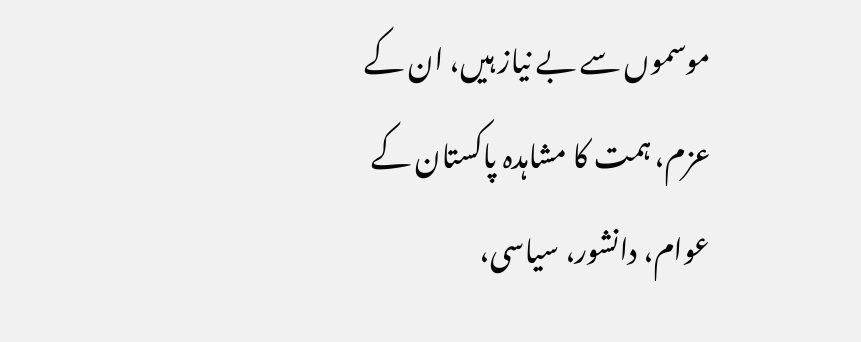موسموں سے بے نیاز ہیں، ان کے عزم، ہمت کا مشاہدہ پاکستان کے عوام، دانشور، سیاسی،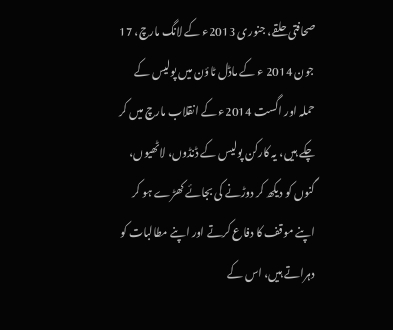صحافتی حلقے، جنوری 2013ء کے لانگ مارچ، 17 جون 2014 ء کے ماڈل ٹاؤن میں پولیس کے حملہ اور اگست 2014ء کے انقلاب مارچ میں کر چکے ہیں، یہ کارکن پولیس کے ڈنڈوں، لاٹھیوں، گنوں کو دیکھ کر دوڑنے کی بجائے کھڑے ہو کر اپنے موقف کا دفاع کرتے اور اپنے مطالبات کو دہراتے ہیں، اس کے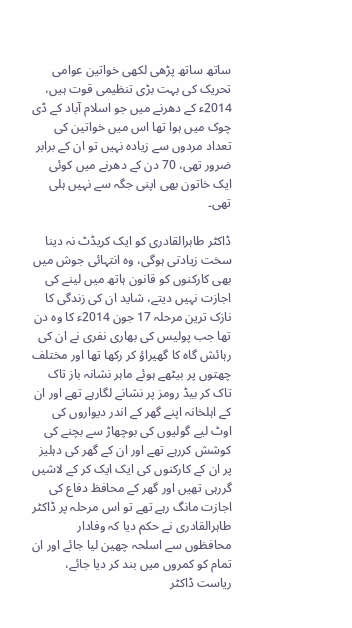ساتھ ساتھ پڑھی لکھی خواتین عوامی تحریک کی بہت بڑی تنظیمی قوت ہیں، 2014ء کے دھرنے میں جو اسلام آباد کے ڈی چوک میں ہوا تھا اس میں خواتین کی تعداد مردوں سے زیادہ نہیں تو ان کے برابر ضرور تھی، 70 دن کے دھرنے میں کوئی ایک خاتون بھی اپنی جگہ سے نہیں ہلی تھی۔

ڈاکٹر طاہرالقادری کو ایک کریڈٹ نہ دینا سخت زیادتی ہوگی، وہ انتہائی جوش میں بھی کارکنوں کو قانون ہاتھ میں لینے کی اجازت نہیں دیتے، شاید ان کی زندگی کا نازک ترین مرحلہ 17 جون 2014ء کا وہ دن تھا جب پولیس کی بھاری نفری نے ان کی رہائش گاہ کا گھیراؤ کر رکھا تھا اور مختلف چھتوں پر بیٹھے ہوئے ماہر نشانہ باز تاک تاک کر بیڈ رومز پر نشانے لگارہے تھے اور ان کے اہلخانہ اپنے گھر کے اندر دیواروں کی اوٹ لیے گولیوں کی بوچھاڑ سے بچنے کی کوشش کررہے تھے اور ان کے گھر کی دہلیز پر ان کے کارکنوں کی ایک ایک کر کے لاشیں گررہی تھیں اور گھر کے محافظ دفاع کی اجازت مانگ رہے تھے تو اس مرحلہ پر ڈاکٹر طاہرالقادری نے حکم دیا کہ وفادار محافظوں سے اسلحہ چھین لیا جائے اور ان تمام کو کمروں میں بند کر دیا جائے، ریاست ڈاکٹر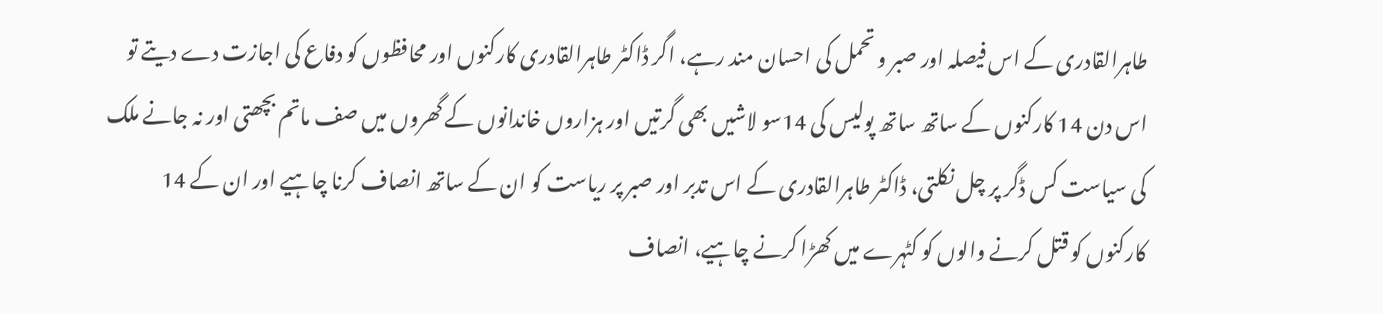طاہرالقادری کے اس فیصلہ اور صبر و تحمل کی احسان مند رہے، اگر ڈاکٹر طاہرالقادری کارکنوں اور محافظوں کو دفاع کی اجازت دے دیتے تو اس دن 14 کارکنوں کے ساتھ ساتھ پولیس کی 14سو لاشیں بھی گرتیں اور ہزاروں خاندانوں کے گھروں میں صف ماتم بچھتی اور نہ جانے ملک کی سیاست کس ڈگر پر چل نکلتی، ڈاکٹر طاہرالقادری کے اس تدبر اور صبر پر ریاست کو ان کے ساتھ انصاف کرنا چاہیے اور ان کے 14 کارکنوں کو قتل کرنے والوں کو کٹہرے میں کھڑا کرنے چاہیے، انصاف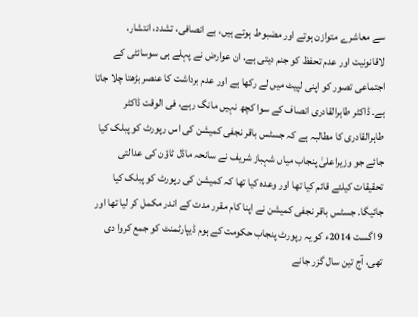سے معاشرے متوازن ہوتے اور مضبوط ہوتے ہیں، بے انصافی، تشدد، انتشار، لاقانونیت اور عدم تحفظ کو جنم دیتی ہے، ان عوارض نے پہلے ہی سوسائٹی کے اجتماعی تصور کو اپنی لپیٹ میں لے رکھا ہے اور عدم برداشت کا عنصر بڑھتا چلا جاتا ہے۔ ڈاکٹر طاہرالقادری انصاف کے سوا کچھ نہیں مانگ رہے، فی الوقت ڈاکٹر طاہرالقادری کا مطالبہ ہے کہ جسٹس باقر نجفی کمیشن کی اس رپورٹ کو پبلک کیا جائے جو وزیراعلیٰ پنجاب میاں شہباز شریف نے سانحہ ماڈل ٹاؤن کی عدالتی تحقیقات کیلئے قائم کیا تھا اور وعدہ کیا تھا کہ کمیشن کی رپورٹ کو پبلک کیا جائیگا۔ جسٹس باقر نجفی کمیشن نے اپنا کام مقرر مدت کے اندر مکمل کر لیا تھا اور 9 اگست 2014ء کو یہ رپورٹ پنجاب حکومت کے ہوم ڈیپارٹمنٹ کو جمع کروا دی تھی، آج تین سال گزر جانے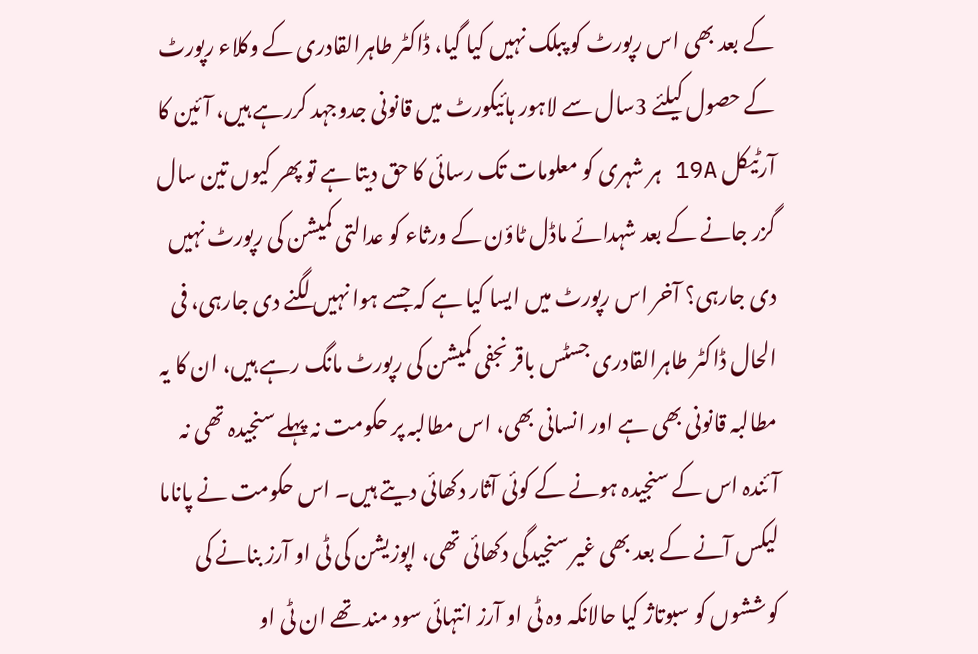کے بعد بھی اس رپورٹ کو پبلک نہیں کیا گیا، ڈاکٹر طاہرالقادری کے وکلاء رپورٹ کے حصول کیلئے 3سال سے لاہور ہائیکورٹ میں قانونی جدوجہد کررہے ہیں، آئین کا آرٹیکل 19A ہر شہری کو معلومات تک رسائی کا حق دیتا ہے تو پھر کیوں تین سال گزر جانے کے بعد شہدائے ماڈل ٹاؤن کے ورثاء کو عدالتی کمیشن کی رپورٹ نہیں دی جارہی؟ آخر اس رپورٹ میں ایسا کیا ہے کہ جسے ہوا نہیں لگنے دی جارہی، فی الحال ڈاکٹر طاہرالقادری جسٹس باقر نجفی کمیشن کی رپورٹ مانگ رہے ہیں، ان کا یہ مطالبہ قانونی بھی ہے اور انسانی بھی، اس مطالبہ پر حکومت نہ پہلے سنجیدہ تھی نہ آئندہ اس کے سنجیدہ ہونے کے کوئی آثار دکھائی دیتے ہیں۔ اس حکومت نے پاناما لیکس آنے کے بعد بھی غیر سنجیدگی دکھائی تھی، اپوزیشن کی ٹی او آرز بنانے کی کوششوں کو سبوتاژ کیا حالانکہ وہ ٹی او آرز انتہائی سود مند تھے ان ٹی او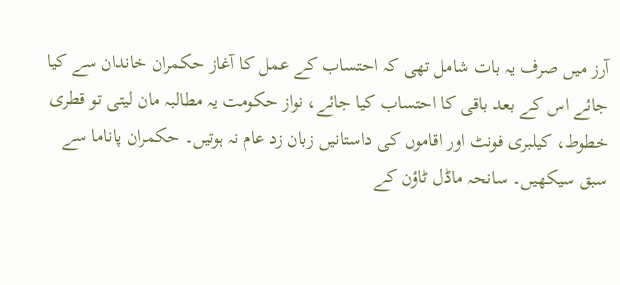آرز میں صرف یہ بات شامل تھی کہ احتساب کے عمل کا آغاز حکمران خاندان سے کیا جائے اس کے بعد باقی کا احتساب کیا جائے، نواز حکومت یہ مطالبہ مان لیتی تو قطری خطوط، کیلبری فونٹ اور اقاموں کی داستانیں زبان زد عام نہ ہوتیں۔ حکمران پاناما سے سبق سیکھیں۔ سانحہ ماڈل ٹاؤن کے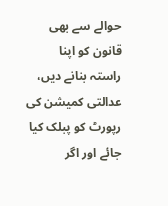حوالے سے بھی قانون کو اپنا راستہ بنانے دیں، عدالتی کمیشن کی رپورٹ کو پبلک کیا جائے اور اگر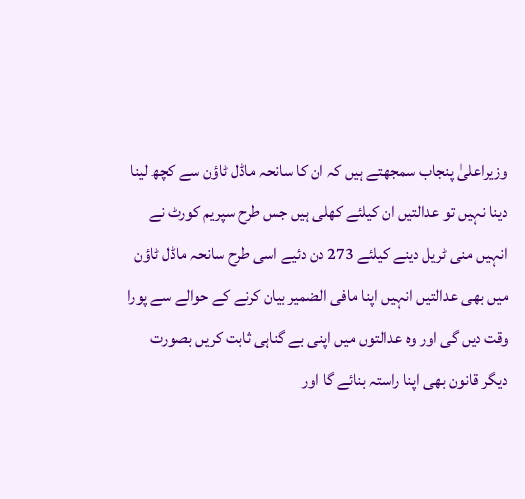وزیراعلیٰ پنجاب سمجھتے ہیں کہ ان کا سانحہ ماڈل ٹاؤن سے کچھ لینا دینا نہیں تو عدالتیں ان کیلئے کھلی ہیں جس طرح سپریم کورٹ نے انہیں منی ٹریل دینے کیلئے 273 دن دئیے اسی طرح سانحہ ماڈل ٹاؤن میں بھی عدالتیں انہیں اپنا مافی الضمیر بیان کرنے کے حوالے سے پورا وقت دیں گی اور وہ عدالتوں میں اپنی بے گناہی ثابت کریں بصورت دیگر قانون بھی اپنا راستہ بنائے گا اور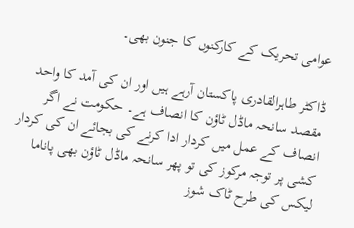عوامی تحریک کے کارکنوں کا جنون بھی۔

ڈاکٹر طاہرالقادری پاکستان آرہے ہیں اور ان کی آمد کا واحد مقصد سانحہ ماڈل ٹاؤن کا انصاف ہے۔ حکومت نے اگر انصاف کے عمل میں کردار ادا کرنے کی بجائے ان کی کردار کشی پر توجہ مرکوز کی تو پھر سانحہ ماڈل ٹاؤن بھی پاناما لیکس کی طرح ٹاک شوز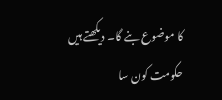کا موضوع بنے گا۔ دیکھتے ہیں حکومت کون سا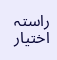راستہ اختیار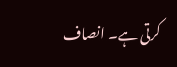کرتی ہے۔ انصاف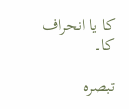کا یا انحراف کا۔

تبصرہ